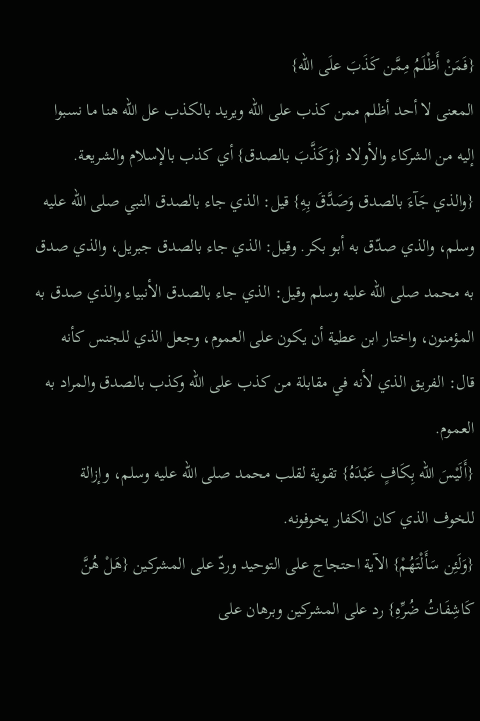{فَمَنْ أَظْلَمُ مِمَّن كَذَبَ علَى الله}
المعنى لا أحد أظلم ممن كذب على الله ويريد بالكذب عل الله هنا ما نسبوا إليه من الشركاء والأولاد {وَكَذَّبَ بالصدق} أي كذب بالإسلام والشريعة.
{والذي جَآءَ بالصدق وَصَدَّقَ بِهِ} قيل: الذي جاء بالصدق النبي صلى الله عليه وسلم، والذي صدّق به أبو بكر. وقيل: الذي جاء بالصدق جبريل، والذي صدق به محمد صلى الله عليه وسلم وقيل: الذي جاء بالصدق الأنبياء والذي صدق به المؤمنون، واختار ابن عطية أن يكون على العموم، وجعل الذي للجنس كأنه قال: الفريق الذي لأنه في مقابلة من كذب على الله وكذب بالصدق والمراد به العموم.
{أَلَيْسَ الله بِكَافٍ عَبْدَهُ} تقوية لقلب محمد صلى الله عليه وسلم، وإزالة للخوف الذي كان الكفار يخوفونه.
{وَلَئِن سَأَلْتَهُمْ} الآية احتجاج على التوحيد وردّ على المشركين {هَلْ هُنَّ كَاشِفَاتُ ضُرِّهِ} رد على المشركين وبرهان على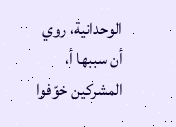الوحدانية، روي أن سببها أ، المشركين خوّفوا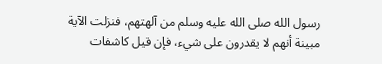رسول الله صلى الله عليه وسلم من آلهتهم، فنزلت الآية مبينة أنهم لا يقدرون على شيء، فإن قيل كاشفات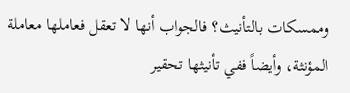وممسكات بالتأنيث؟ فالجواب أنها لا تعقل فعاملها معاملة المؤنثة، وأيضاً ففي تأنيثها تحقير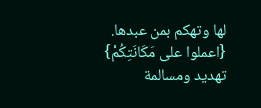لها وتهكم بمن عبدها.
{اعملوا على مَكَانَتِكُمْ} تهديد ومسالمة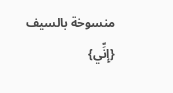منسوخة بالسيف {إِنِّي}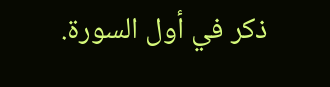ذكر في أول السورة.